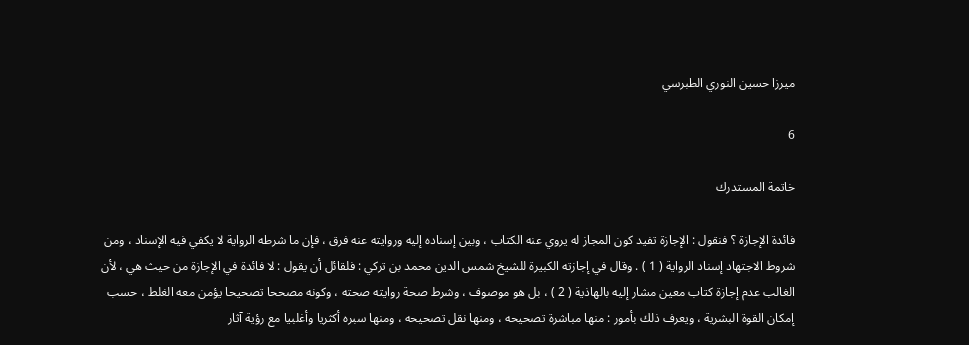ميرزا حسين النوري الطبرسي

6

خاتمة المستدرك

فائدة الإجازة ؟ فنقول : الإجازة تفيد كون المجاز له يروي عنه الكتاب ، وبين إسناده إليه وروايته عنه فرق ، فإن ما شرطه الرواية لا يكفي فيه الإسناد ، ومن شروط الاجتهاد إسناد الرواية ( 1 ) . وقال في إجازته الكبيرة للشيخ شمس الدين محمد بن تركي : فلقائل أن يقول : لا فائدة في الإجازة من حيث هي ، لأن الغالب عدم إجازة كتاب معين مشار إليه بالهاذية ( 2 ) ، بل هو موصوف ، وشرط صحة روايته صحته ، وكونه مصححا تصحيحا يؤمن معه الغلط ، حسب إمكان القوة البشرية ، ويعرف ذلك بأمور : منها مباشرة تصحيحه ، ومنها نقل تصحيحه ، ومنها سبره أكثريا وأغلبيا مع رؤية آثار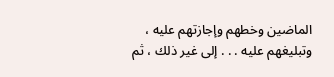الماضين وخطهم وإجازتهم عليه ، وتبليغهم عليه . . . إلى غير ذلك ، ثم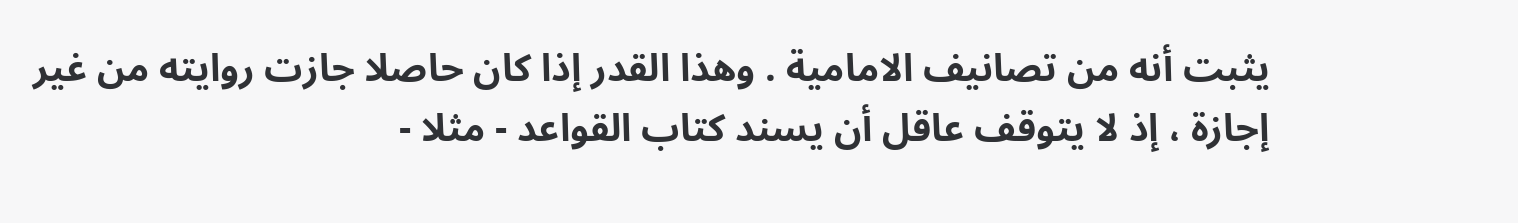يثبت أنه من تصانيف الامامية . وهذا القدر إذا كان حاصلا جازت روايته من غير إجازة ، إذ لا يتوقف عاقل أن يسند كتاب القواعد - مثلا -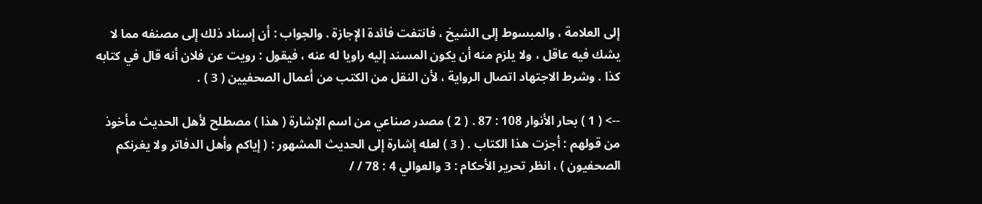إلى العلامة ، والمبسوط إلى الشيخ ، فانتفت فائدة الإجازة . والجواب : أن إسناد ذلك إلى مصنفه مما لا يشك فيه عاقل ، ولا يلزم منه أن يكون المسند إليه راويا له عنه ، فيقول : رويت عن فلان أنه قال في كتابه كذا . وشرط الاجتهاد اتصال الرواية ، لأن النقل من الكتب من أعمال الصحفيين ( 3 ) .

--> ( 1 ) بحار الأنوار 108 : 87 . ( 2 ) مصدر صناعي من اسم الإشارة ( هذا ) مصطلح لأهل الحديث مأخوذ من قولهم : أجزت هذا الكتاب . ( 3 ) لعله إشارة إلى الحديث المشهور : ( إياكم وأهل الدفاتر ولا يغرنكم الصحفيون ) ، انظر تحرير الأحكام : 3 والعوالي 4 : 78 / /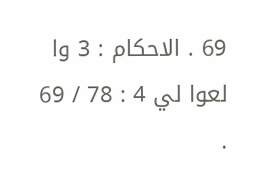69 . الاحكام : 3 وا لعوا لي 4 : 78 / 69 .